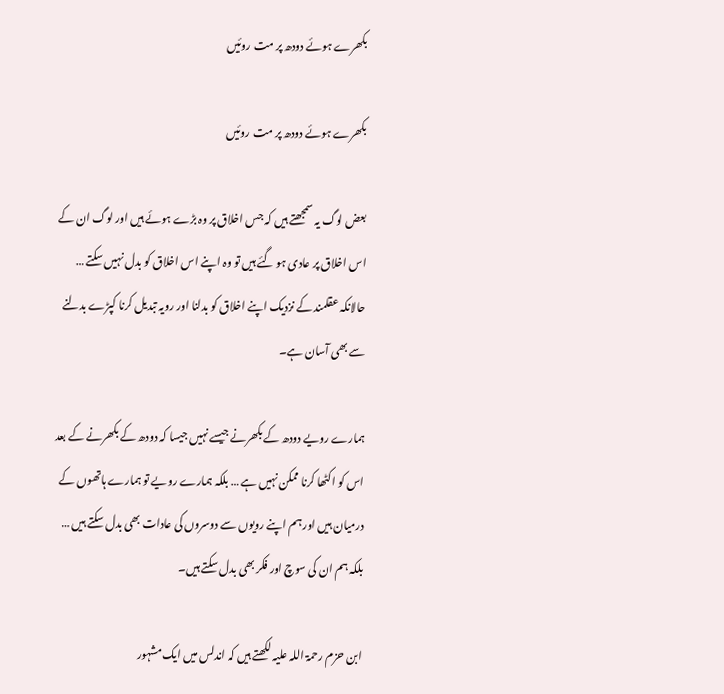بکھرے ہوئے دودھ پر مت روئیں

بکھرے ہوئے دودھ پر مت روئیں

بعض لوگ یہ سمجھتے ہیں کہ جس اخلاق پر وہ بڑے ہوئے ہیں اور لوگ ان کے اس اخلاق پر عادی ہو گئے ہیں تو وہ اپنے اس اخلاق کو بدل نہیں سکتے … حالانکہ عقلمند کے نزدیک اپنے اخلاق کو بدلنا اور رویہ تبدیل کرنا کپڑے بدلنے سے بھی آسان ہے۔

ہمارے رویے دودھ کے بکھرنے جیسے نہیں جیسا کہ دودھ کے بکھرنے کے بعد اس کو اکٹھا کرنا ممکن نہیں ہے … بلکہ ہمارے رویے تو ہمارے ہاتھوں کے درمیان ہیں اور ہم اپنے رویوں سے دوسروں کی عادات بھی بدل سکتے ہیں … بلکہ ہم ان کی سوچ اور فکر بھی بدل سکتے ہیں۔

ابن حزم رحمۃ اللہ علیہ لکھتے ہیں کہ اندلس میں ایک مشہور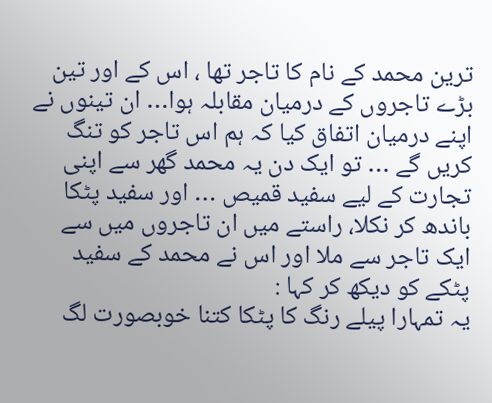ترین محمد کے نام کا تاجر تھا ، اس کے اور تین بڑے تاجروں کے درمیان مقابلہ ہوا… ان تینوں نے اپنے درمیان اتفاق کیا کہ ہم اس تاجر کو تنگ کریں گے … تو ایک دن یہ محمد گھر سے اپنی تجارت کے لیے سفید قمیص … اور سفید پٹکا باندھ کر نکلا، راستے میں ان تاجروں میں سے ایک تاجر سے ملا اور اس نے محمد کے سفید پٹکے کو دیکھ کر کہا :
یہ تمہارا پیلے رنگ کا پٹکا کتنا خوبصورت لگ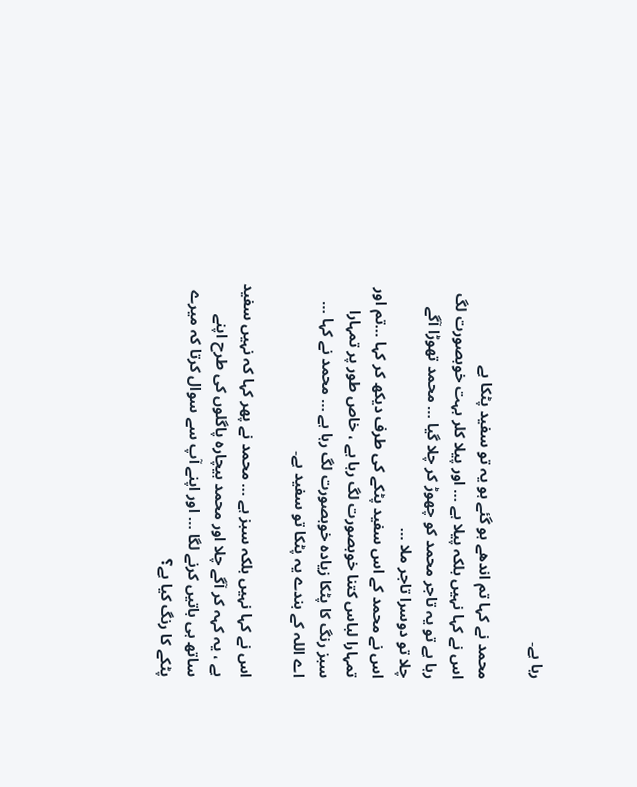رہا ہے۔

محمد نے کہا تم اندھے ہو گئے ہو یہ تو سفید پٹکا ہے
اس نے کہا نہیں بلکہ پیلا ہے … اور پیلا کلر بہت خوبصورت لگ رہا ہے تو یہ تاجر محمد کو چھوڑ کر چلا گیا … محمد تھوڑا آگے چلا تو دوسرا تاجر ملا …
اس نے محمد کے اس سفید پٹکے کی طرف دیکھ کر کہا …تم اور تمہارا لباس کتنا خوبصورت لگ رہا ہے ، خاص طور پر تمہارا سبز رنگ کا پٹکا زیادہ خوبصورت لگ رہا ہے … محمد نے کہا … اے اللہ کے بندے یہ پٹکا تو سفید ہے۔

اس نے کہا نہیں بلکہ سبز ہے … محمد نے پھر کہا کہ نہیں سفید ہے ، یہ کہہ کر آگے چلا اور محمد بیچارہ پاگلوں کی طرح اپنے ساتھ ہی باتیں کرنے لگا … اور اپنے آپ سے سوال کرتا کہ میرے پٹکے کا رنگ کیا ہے؟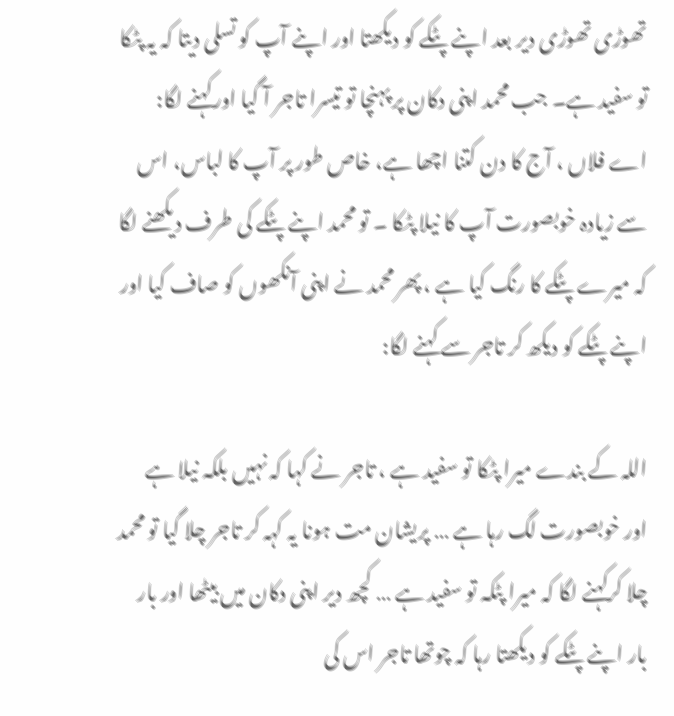تھوڑی تھوڑی دیر بعد اپنے پٹکے کو دیکھتا اور اپنے آپ کو تسلی دیتا کہ یہ پٹکا تو سفید ہے۔ جب محمد اپنی دکان پر پہنچا تو تیسرا تاجر آ گیا اورکہنے لگا:
اے فلاں ، آج کا دن کتنا اچھا ہے، خاص طور پر آپ کا لباس، اس سے زیادہ خوبصورت آپ کا نیلا پٹکا ۔ تو محمد اپنے پٹکے کی طرف دیکھنے لگا کہ میرے پٹکے کا رنگ کیا ہے ، پھر محمد نے اپنی آنکھوں کو صاف کیا اور اپنے پٹکے کو دیکھ کر تاجر سے کہنے لگا:

اللہ کے بندے میرا پٹکا تو سفید ہے ، تاجر نے کہا کہ نہیں بلکہ نیلا ہے اور خوبصورت لگ رہا ہے … پریشان مت ہونا یہ کہہ کر تاجر چلا گیا تو محمد چلا کرکہنے لگا کہ میرا پٹکہ تو سفید ہے … کچھ دیر اپنی دکان میں بیٹھا اور بار بار اپنے پٹکے کو دیکھتا رہا کہ چوتھا تاجر اس کی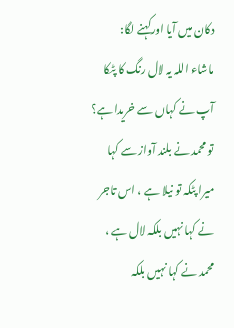دکان میں آیا اورکہنے لگا:
ماشاء اللہ یہ لال رنگ کا پٹکا آپ نے کہاں سے خریدا ہے؟ تو محمد نے بلند آواز سے کہا میرا پٹکہ تو نیلا ہے ، اس تاجر نے کہا نہیں بلکہ لال ہے ، محمد نے کہا نہیں بلکہ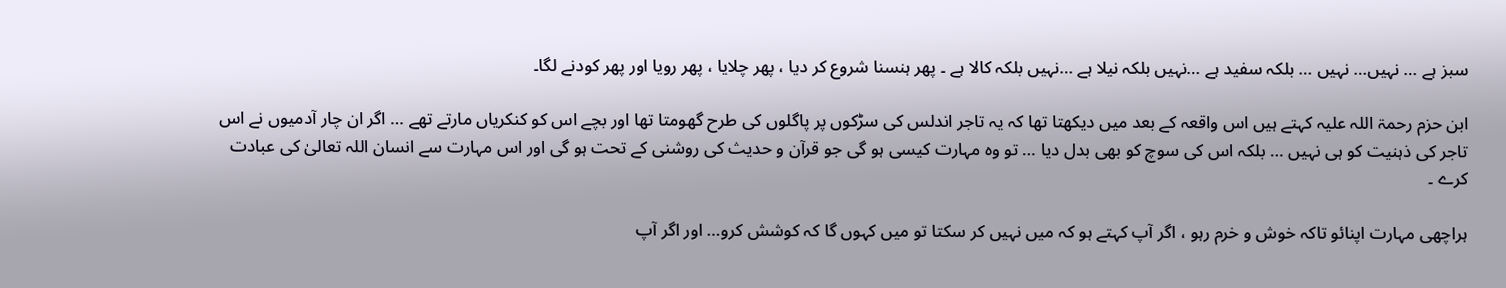سبز ہے … نہیں… نہیں … بلکہ سفید ہے …نہیں بلکہ نیلا ہے …نہیں بلکہ کالا ہے ۔ پھر ہنسنا شروع کر دیا ، پھر چلایا ، پھر رویا اور پھر کودنے لگا۔

ابن حزم رحمۃ اللہ علیہ کہتے ہیں اس واقعہ کے بعد میں دیکھتا تھا کہ یہ تاجر اندلس کی سڑکوں پر پاگلوں کی طرح گھومتا تھا اور بچے اس کو کنکریاں مارتے تھے … اگر ان چار آدمیوں نے اس تاجر کی ذہنیت کو ہی نہیں … بلکہ اس کی سوچ کو بھی بدل دیا … تو وہ مہارت کیسی ہو گی جو قرآن و حدیث کی روشنی کے تحت ہو گی اور اس مہارت سے انسان اللہ تعالیٰ کی عبادت کرے ۔

ہراچھی مہارت اپنائو تاکہ خوش و خرم رہو ، اگر آپ کہتے ہو کہ میں نہیں کر سکتا تو میں کہوں گا کہ کوشش کرو… اور اگر آپ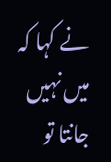نے کہا کہ میں نہیں جانتا تو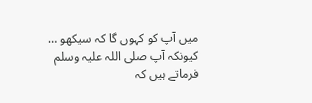میں آپ کو کہوں گا کہ سیکھو … کیونکہ آپ صلی اللہ علیہ وسلم فرماتے ہیں کہ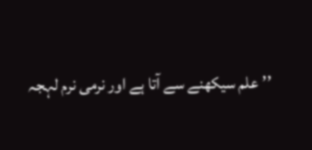’’علم سیکھنے سے آتا ہے اور نرمی نرم لہجہ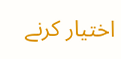اختیار کرنے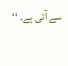سے آتی ہے۔ ‘‘